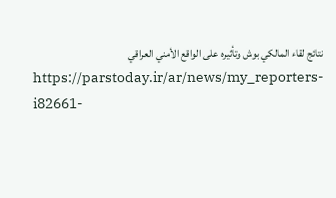نتائج لقاء المالكي بوش وتأثيره على الواقع الأمني العراقي
https://parstoday.ir/ar/news/my_reporters-i82661-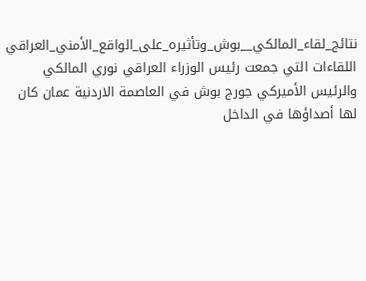نتائج_لقاء_المالكي__بوش_وتأثيره_على_الواقع_الأمني_العراقي
اللقاءات التي جمعت رئيس الوزراء العراقي نوري المالكي والرئيس الأميركي جورج بوش في العاصمة الاردنية عمان كان لها أصداؤها في الداخل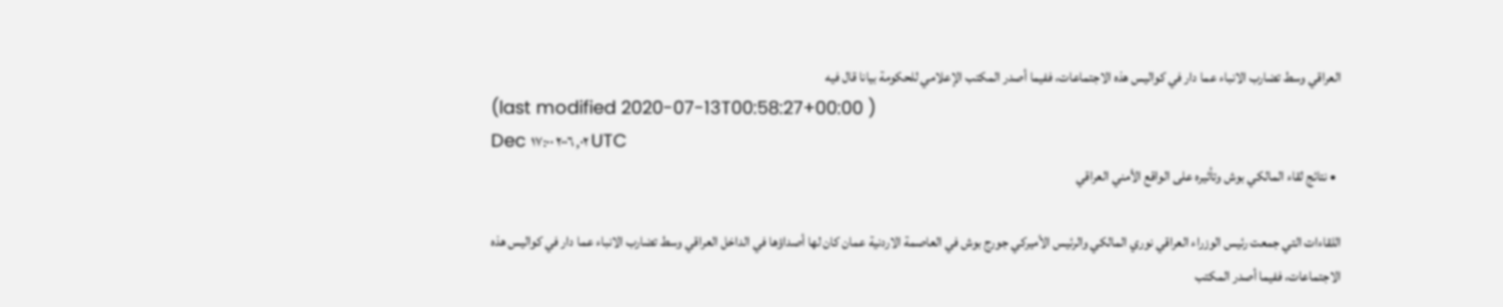العراقي وسط تضارب الانباء عما دار في كواليس هذه الاجتماعات، ففيما أصدر المكتب الإعلامي للحكومة بيانا قال فيه
(last modified 2020-07-13T00:58:27+00:00 )
Dec ٠٢, ٢٠٠٦ ١٧:٠٠ UTC
  • نتائج لقاء المالكي بوش وتأثيره على الواقع الأمني العراقي

اللقاءات التي جمعت رئيس الوزراء العراقي نوري المالكي والرئيس الأميركي جورج بوش في العاصمة الاردنية عمان كان لها أصداؤها في الداخل العراقي وسط تضارب الانباء عما دار في كواليس هذه الاجتماعات، ففيما أصدر المكتب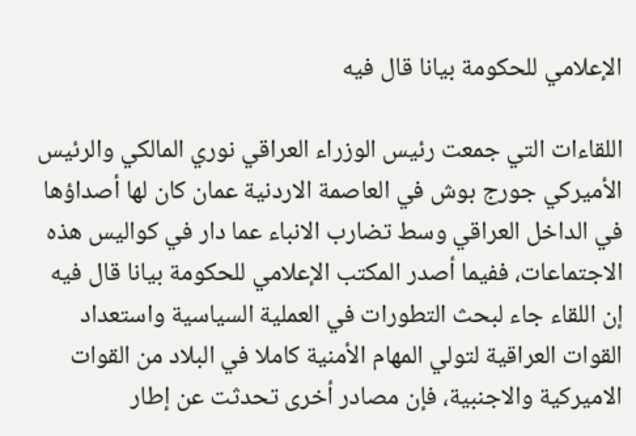الإعلامي للحكومة بيانا قال فيه

اللقاءات التي جمعت رئيس الوزراء العراقي نوري المالكي والرئيس الأميركي جورج بوش في العاصمة الاردنية عمان كان لها أصداؤها في الداخل العراقي وسط تضارب الانباء عما دار في كواليس هذه الاجتماعات، ففيما أصدر المكتب الإعلامي للحكومة بيانا قال فيه إن اللقاء جاء لبحث التطورات في العملية السياسية واستعداد القوات العراقية لتولي المهام الأمنية كاملا في البلاد من القوات الاميركية والاجنبية، فإن مصادر أخرى تحدثت عن إطار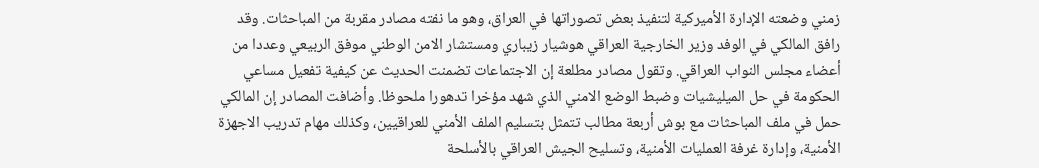زمني وضعته الإدارة الأميركية لتنفيذ بعض تصوراتها في العراق، وهو ما نفته مصادر مقربة من المباحثات. وقد رافق المالكي في الوفد وزير الخارجية العراقي هوشيار زيباري ومستشار الامن الوطني موفق الربيعي وعددا من أعضاء مجلس النواب العراقي. وتقول مصادر مطلعة إن الاجتماعات تضمنت الحديث عن كيفية تفعيل مساعي الحكومة في حل الميليشيات وضبط الوضع الامني الذي شهد مؤخرا تدهورا ملحوظا. وأضافت المصادر إن المالكي حمل في ملف المباحثات مع بوش أربعة مطالب تتمثل بتسليم الملف الأمني للعراقيين، وكذلك مهام تدريب الاجهزة الأمنية، وإدارة غرفة العمليات الأمنية، وتسليح الجيش العراقي بالأسلحة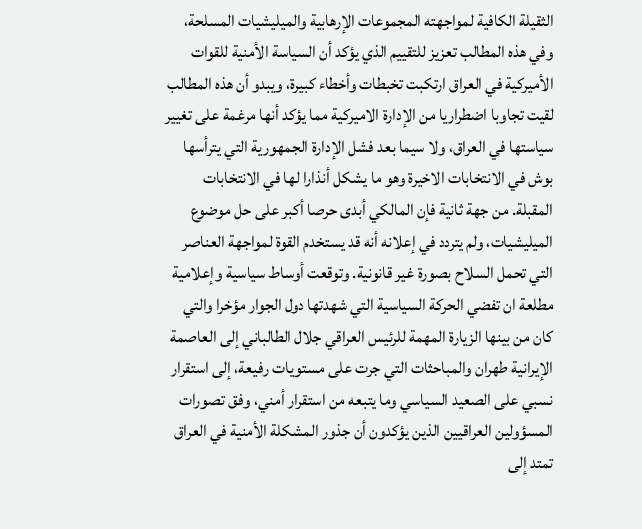الثقيلة الكافية لمواجهته المجموعات الإرهابية والميليشيات المسلحة، وفي هذه المطالب تعزيز للتقييم الذي يؤكد أن السياسة الأمنية للقوات الأميركية في العراق ارتكبت تخبطات وأخطاء كبيرة، ويبدو أن هذه المطالب لقيت تجاوبا اضطراريا من الإدارة الاميركية مما يؤكد أنها مرغمة على تغيير سياستها في العراق، ولا سيما بعد فشل الإدارة الجمهورية التي يترأسها بوش في الانتخابات الاخيرة وهو ما يشكل أنذارا لها في الانتخابات المقبلة. من جهة ثانية فإن المالكي أبدى حرصا أكبر على حل موضوع الميليشيات، ولم يتردد في إعلانه أنه قد يستخدم القوة لمواجهة العناصر التي تحمل السلاح بصورة غير قانونية. وتوقعت أوساط سياسية وإعلامية مطلعة ان تفضي الحركة السياسية التي شهدتها دول الجوار مؤخرا والتي كان من بينها الزيارة المهمة للرئيس العراقي جلال الطالباني إلى العاصمة الإيرانية طهران والمباحثات التي جرت على مستويات رفيعة، إلى استقرار نسبي على الصعيد السياسي وما يتبعه من استقرار أمني، وفق تصورات المسؤولين العراقيين الذين يؤكدون أن جذور المشكلة الأمنية في العراق تمتد إلى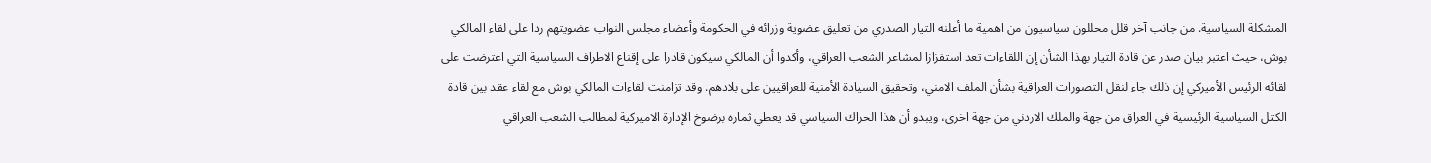المشكلة السياسية. من جانب آخر قلل محللون سياسيون من اهمية ما أعلنه التيار الصدري من تعليق عضوية وزرائه في الحكومة وأعضاء مجلس النواب عضويتهم ردا على لقاء المالكي بوش، حيث اعتبر بيان صدر عن قادة التيار بهذا الشأن إن اللقاءات تعد استفزازا لمشاعر الشعب العراقي، وأكدوا أن المالكي سيكون قادرا على إقناع الاطراف السياسية التي اعترضت على لقائه الرئيس الأميركي إن ذلك جاء لنقل التصورات العراقية بشأن الملف الامني، وتحقيق السيادة الأمنية للعراقيين على بلادهم. وقد تزامنت لقاءات المالكي بوش مع لقاء عقد بين قادة الكتل السياسية الرئيسية في العراق من جهة والملك الاردني من جهة اخرى، ويبدو أن هذا الحراك السياسي قد يعطي ثماره برضوخ الإدارة الاميركية لمطالب الشعب العراقي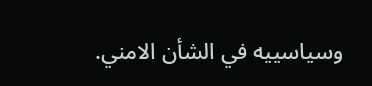وسياسييه في الشأن الامني.